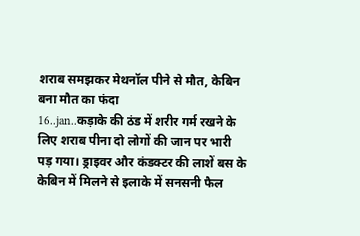शराब समझकर मेथनॉल पीने से मौत, केबिन बना मौत का फंदा
16..jan..कड़ाके की ठंड में शरीर गर्म रखने के लिए शराब पीना दो लोगों की जान पर भारी पड़ गया। ड्राइवर और कंडक्टर की लाशें बस के केबिन में मिलने से इलाके में सनसनी फैल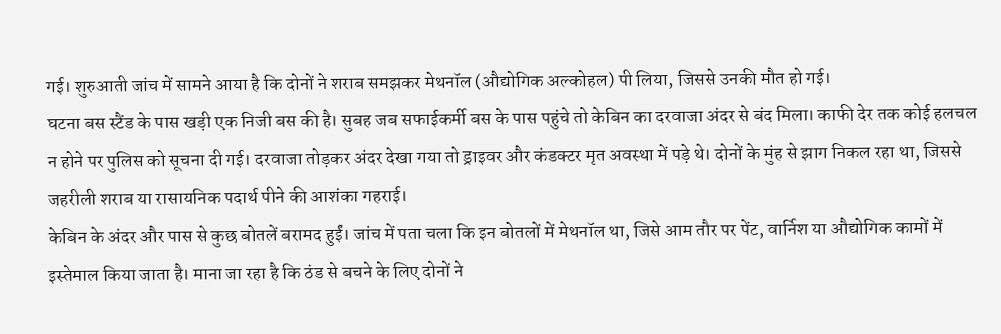गई। शुरुआती जांच में सामने आया है कि दोनों ने शराब समझकर मेथनॉल (औद्योगिक अल्कोहल) पी लिया, जिससे उनकी मौत हो गई।
घटना बस स्टैंड के पास खड़ी एक निजी बस की है। सुबह जब सफाईकर्मी बस के पास पहुंचे तो केबिन का दरवाजा अंदर से बंद मिला। काफी देर तक कोई हलचल न होने पर पुलिस को सूचना दी गई। दरवाजा तोड़कर अंदर देखा गया तो ड्राइवर और कंडक्टर मृत अवस्था में पड़े थे। दोनों के मुंह से झाग निकल रहा था, जिससे जहरीली शराब या रासायनिक पदार्थ पीने की आशंका गहराई।
केबिन के अंदर और पास से कुछ बोतलें बरामद हुईं। जांच में पता चला कि इन बोतलों में मेथनॉल था, जिसे आम तौर पर पेंट, वार्निश या औद्योगिक कामों में इस्तेमाल किया जाता है। माना जा रहा है कि ठंड से बचने के लिए दोनों ने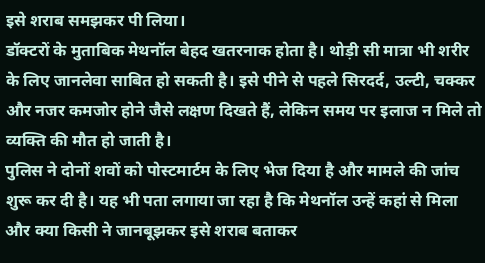इसे शराब समझकर पी लिया।
डॉक्टरों के मुताबिक मेथनॉल बेहद खतरनाक होता है। थोड़ी सी मात्रा भी शरीर के लिए जानलेवा साबित हो सकती है। इसे पीने से पहले सिरदर्द, उल्टी, चक्कर और नजर कमजोर होने जैसे लक्षण दिखते हैं, लेकिन समय पर इलाज न मिले तो व्यक्ति की मौत हो जाती है।
पुलिस ने दोनों शवों को पोस्टमार्टम के लिए भेज दिया है और मामले की जांच शुरू कर दी है। यह भी पता लगाया जा रहा है कि मेथनॉल उन्हें कहां से मिला और क्या किसी ने जानबूझकर इसे शराब बताकर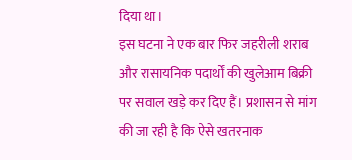दिया था।
इस घटना ने एक बार फिर जहरीली शराब और रासायनिक पदार्थों की खुलेआम बिक्री पर सवाल खड़े कर दिए हैं। प्रशासन से मांग की जा रही है कि ऐसे खतरनाक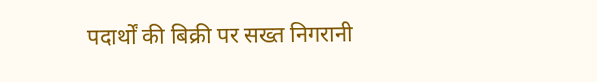पदार्थों की बिक्री पर सख्त निगरानी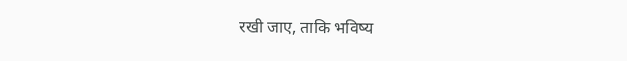रखी जाए, ताकि भविष्य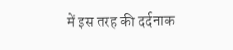में इस तरह की दर्दनाक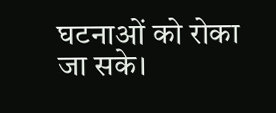घटनाओं को रोका जा सके।